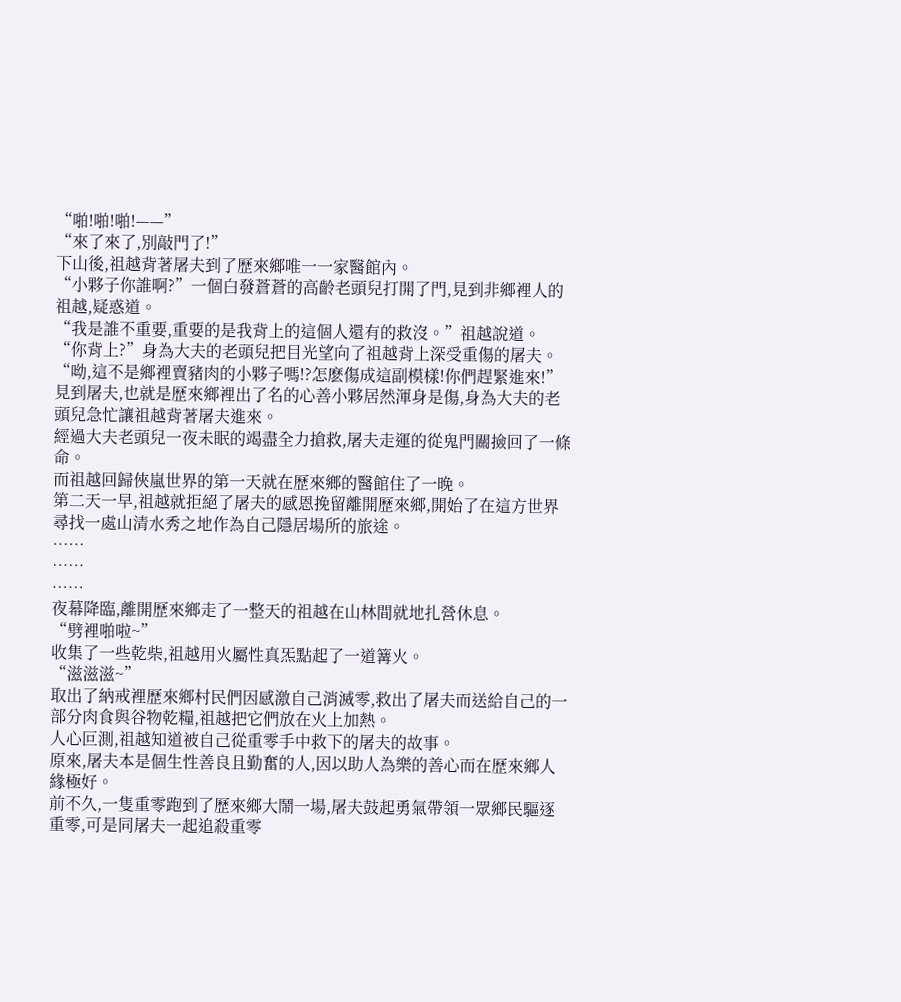“啪!啪!啪!——”
“來了來了,別敲門了!”
下山後,祖越背著屠夫到了歷來鄉唯一一家醫館內。
“小夥子你誰啊?”一個白發蒼蒼的高齡老頭兒打開了門,見到非鄉裡人的祖越,疑惑道。
“我是誰不重要,重要的是我背上的這個人還有的救沒。”祖越說道。
“你背上?”身為大夫的老頭兒把目光望向了祖越背上深受重傷的屠夫。
“呦,這不是鄉裡賣豬肉的小夥子嗎!?怎麽傷成這副模樣!你們趕緊進來!”見到屠夫,也就是歷來鄉裡出了名的心善小夥居然渾身是傷,身為大夫的老頭兒急忙讓祖越背著屠夫進來。
經過大夫老頭兒一夜未眠的竭盡全力搶救,屠夫走運的從鬼門關撿回了一條命。
而祖越回歸俠嵐世界的第一天就在歷來鄉的醫館住了一晚。
第二天一早,祖越就拒絕了屠夫的感恩挽留離開歷來鄉,開始了在這方世界尋找一處山清水秀之地作為自己隱居場所的旅途。
……
……
……
夜幕降臨,離開歷來鄉走了一整天的祖越在山林間就地扎營休息。
“劈裡啪啦~”
收集了一些乾柴,祖越用火屬性真炁點起了一道篝火。
“滋滋滋~”
取出了納戒裡歷來鄉村民們因感激自己消滅零,救出了屠夫而送給自己的一部分肉食與谷物乾糧,祖越把它們放在火上加熱。
人心叵測,祖越知道被自己從重零手中救下的屠夫的故事。
原來,屠夫本是個生性善良且勤奮的人,因以助人為樂的善心而在歷來鄉人緣極好。
前不久,一隻重零跑到了歷來鄉大鬧一場,屠夫鼓起勇氣帶領一眾鄉民驅逐重零,可是同屠夫一起追殺重零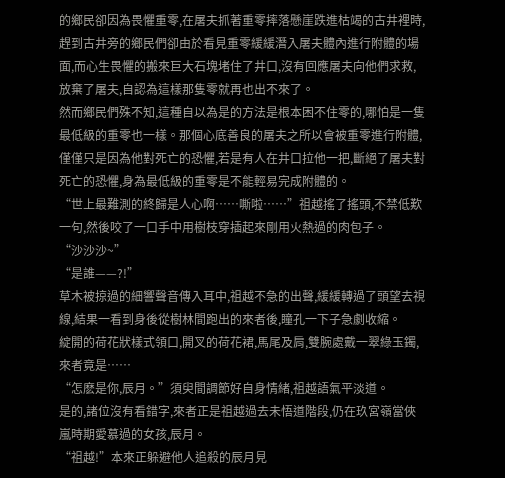的鄉民卻因為畏懼重零,在屠夫抓著重零摔落懸崖跌進枯竭的古井裡時,趕到古井旁的鄉民們卻由於看見重零緩緩潛入屠夫體內進行附體的場面,而心生畏懼的搬來巨大石塊堵住了井口,沒有回應屠夫向他們求救,放棄了屠夫,自認為這樣那隻零就再也出不來了。
然而鄉民們殊不知,這種自以為是的方法是根本困不住零的,哪怕是一隻最低級的重零也一樣。那個心底善良的屠夫之所以會被重零進行附體,僅僅只是因為他對死亡的恐懼,若是有人在井口拉他一把,斷絕了屠夫對死亡的恐懼,身為最低級的重零是不能輕易完成附體的。
“世上最難測的終歸是人心啊……嘶啦……”祖越搖了搖頭,不禁低歎一句,然後咬了一口手中用樹枝穿插起來剛用火熱過的肉包子。
“沙沙沙~”
“是誰——?!”
草木被掠過的細響聲音傳入耳中,祖越不急的出聲,緩緩轉過了頭望去視線,結果一看到身後從樹林間跑出的來者後,瞳孔一下子急劇收縮。
綻開的荷花狀樣式領口,開叉的荷花裙,馬尾及肩,雙腕處戴一翠綠玉鐲,來者竟是……
“怎麽是你,辰月。”須臾間調節好自身情緒,祖越語氣平淡道。
是的,諸位沒有看錯字,來者正是祖越過去未悟道階段,仍在玖宮嶺當俠嵐時期愛慕過的女孩,辰月。
“祖越!”本來正躲避他人追殺的辰月見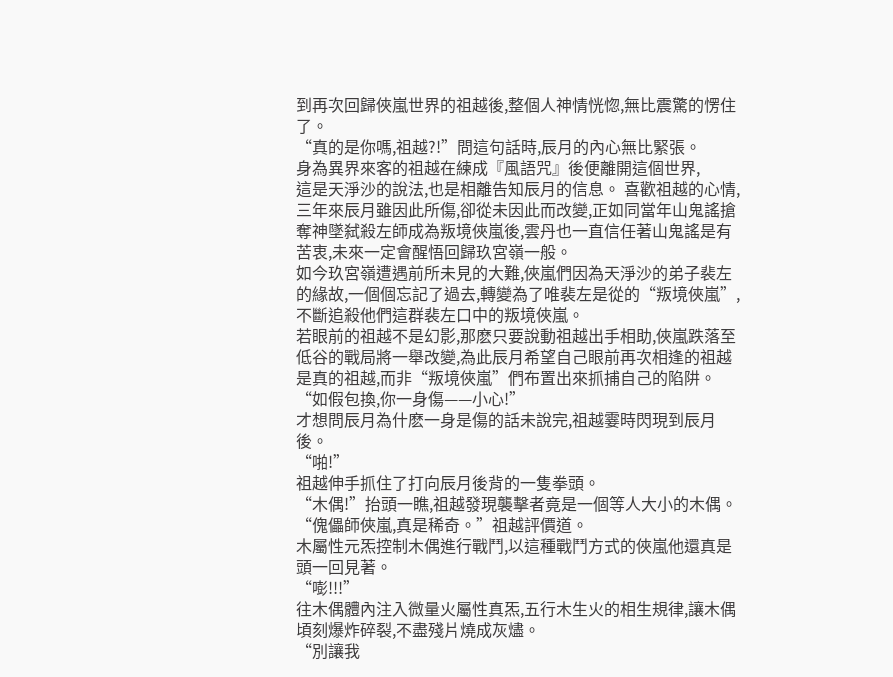到再次回歸俠嵐世界的祖越後,整個人神情恍惚,無比震驚的愣住了。
“真的是你嗎,祖越?!”問這句話時,辰月的內心無比緊張。
身為異界來客的祖越在練成『風語咒』後便離開這個世界,
這是天淨沙的說法,也是相離告知辰月的信息。 喜歡祖越的心情,三年來辰月雖因此所傷,卻從未因此而改變,正如同當年山鬼謠搶奪神墜弑殺左師成為叛境俠嵐後,雲丹也一直信任著山鬼謠是有苦衷,未來一定會醒悟回歸玖宮嶺一般。
如今玖宮嶺遭遇前所未見的大難,俠嵐們因為天淨沙的弟子裴左的緣故,一個個忘記了過去,轉變為了唯裴左是從的“叛境俠嵐”,不斷追殺他們這群裴左口中的叛境俠嵐。
若眼前的祖越不是幻影,那麽只要說動祖越出手相助,俠嵐跌落至低谷的戰局將一舉改變,為此辰月希望自己眼前再次相逢的祖越是真的祖越,而非“叛境俠嵐”們布置出來抓捕自己的陷阱。
“如假包換,你一身傷——小心!”
才想問辰月為什麽一身是傷的話未說完,祖越霎時閃現到辰月後。
“啪!”
祖越伸手抓住了打向辰月後背的一隻拳頭。
“木偶!”抬頭一瞧,祖越發現襲擊者竟是一個等人大小的木偶。
“傀儡師俠嵐,真是稀奇。”祖越評價道。
木屬性元炁控制木偶進行戰鬥,以這種戰鬥方式的俠嵐他還真是頭一回見著。
“嘭!!!”
往木偶體內注入微量火屬性真炁,五行木生火的相生規律,讓木偶頃刻爆炸碎裂,不盡殘片燒成灰燼。
“別讓我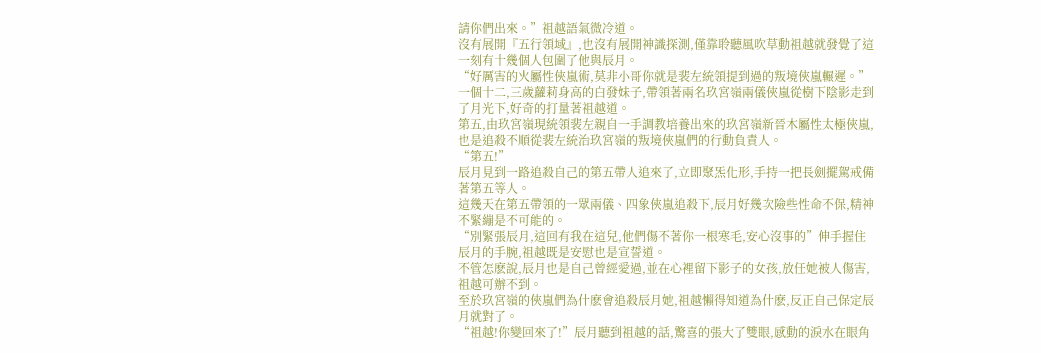請你們出來。”祖越語氣微冷道。
沒有展開『五行領域』,也沒有展開神識探測,僅靠聆聽風吹草動祖越就發覺了這一刻有十幾個人包圍了他與辰月。
“好厲害的火屬性俠嵐術,莫非小哥你就是裴左統領提到過的叛境俠嵐輾遲。”一個十二,三歲蘿莉身高的白發妹子,帶領著兩名玖宮嶺兩儀俠嵐從樹下陰影走到了月光下,好奇的打量著祖越道。
第五,由玖宮嶺現統領裴左親自一手調教培養出來的玖宮嶺新晉木屬性太極俠嵐, 也是追殺不順從裴左統治玖宮嶺的叛境俠嵐們的行動負責人。
“第五!”
辰月見到一路追殺自己的第五帶人追來了,立即聚炁化形,手持一把長劍擺駕戒備著第五等人。
這幾天在第五帶領的一眾兩儀、四象俠嵐追殺下,辰月好幾次險些性命不保,精神不緊繃是不可能的。
“別緊張辰月,這回有我在這兒,他們傷不著你一根寒毛,安心沒事的”伸手握住辰月的手腕,祖越既是安慰也是宣誓道。
不管怎麽說,辰月也是自己曾經愛過,並在心裡留下影子的女孩,放任她被人傷害,祖越可辦不到。
至於玖宮嶺的俠嵐們為什麽會追殺辰月她,祖越懶得知道為什麽,反正自己保定辰月就對了。
“祖越!你變回來了!”辰月聽到祖越的話,驚喜的張大了雙眼,感動的淚水在眼角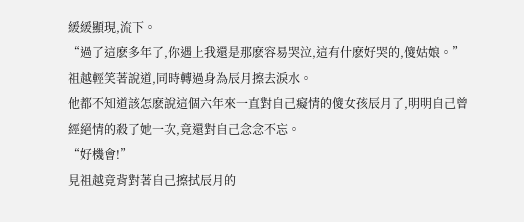緩緩顯現,流下。
“過了這麽多年了,你遇上我還是那麽容易哭泣,這有什麽好哭的,傻姑娘。”祖越輕笑著說道,同時轉過身為辰月擦去淚水。
他都不知道該怎麽說這個六年來一直對自己癡情的傻女孩辰月了,明明自己曾經絕情的殺了她一次,竟還對自己念念不忘。
“好機會!”
見祖越竟背對著自己擦拭辰月的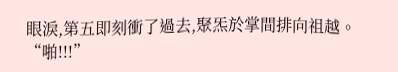眼淚,第五即刻衝了過去,聚炁於掌間排向祖越。
“啪!!!”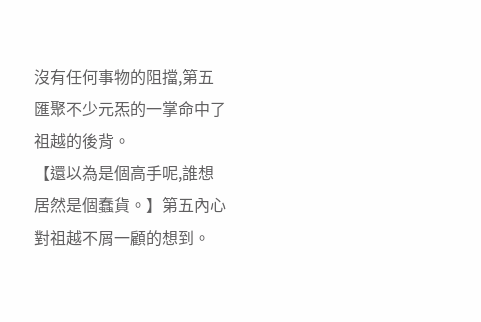沒有任何事物的阻擋,第五匯聚不少元炁的一掌命中了祖越的後背。
【還以為是個高手呢,誰想居然是個蠢貨。】第五內心對祖越不屑一顧的想到。